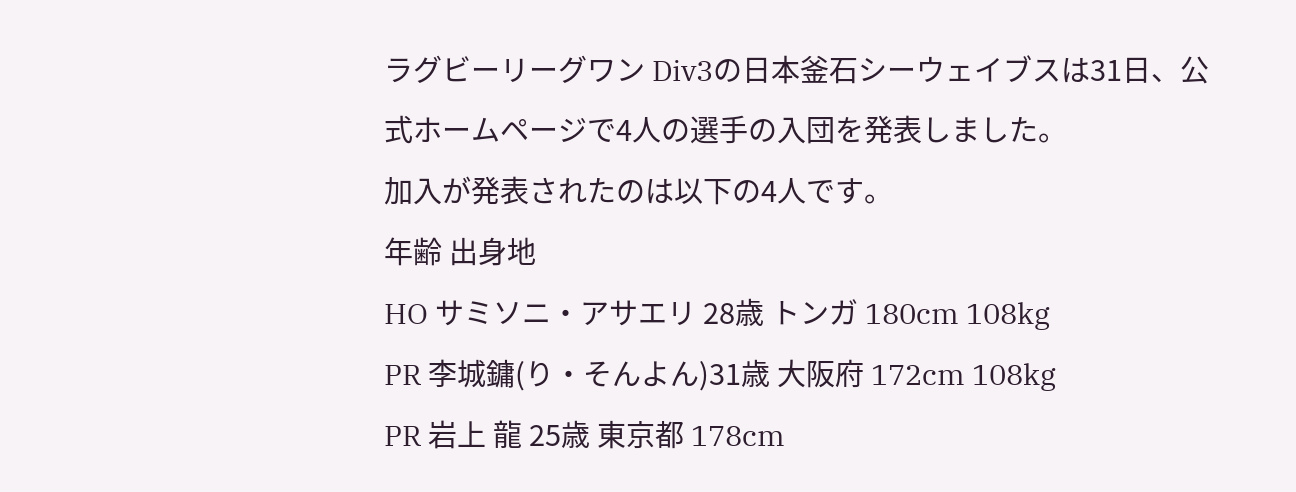ラグビーリーグワン Div3の日本釜石シーウェイブスは31日、公式ホームページで4人の選手の入団を発表しました。
加入が発表されたのは以下の4人です。
年齢 出身地
HO サミソニ・アサエリ 28歳 トンガ 180cm 108kg
PR 李城鏞(り・そんよん)31歳 大阪府 172cm 108kg
PR 岩上 龍 25歳 東京都 178cm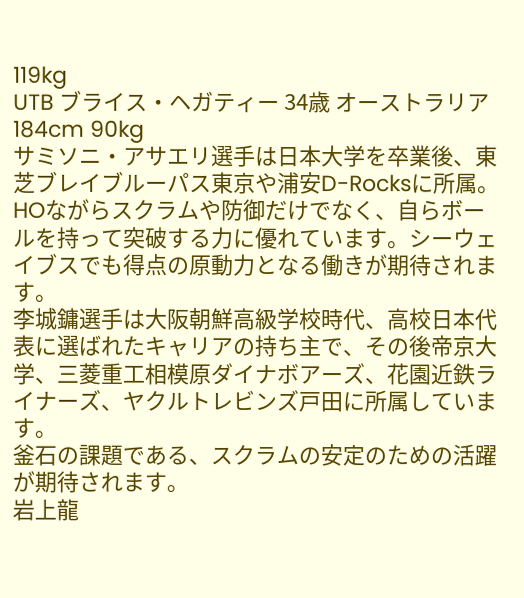119kg
UTB ブライス・ヘガティー 34歳 オーストラリア 184cm 90kg
サミソニ・アサエリ選手は日本大学を卒業後、東芝ブレイブルーパス東京や浦安D-Rocksに所属。HOながらスクラムや防御だけでなく、自らボールを持って突破する力に優れています。シーウェイブスでも得点の原動力となる働きが期待されます。
李城鏞選手は大阪朝鮮高級学校時代、高校日本代表に選ばれたキャリアの持ち主で、その後帝京大学、三菱重工相模原ダイナボアーズ、花園近鉄ライナーズ、ヤクルトレビンズ戸田に所属しています。
釜石の課題である、スクラムの安定のための活躍が期待されます。
岩上龍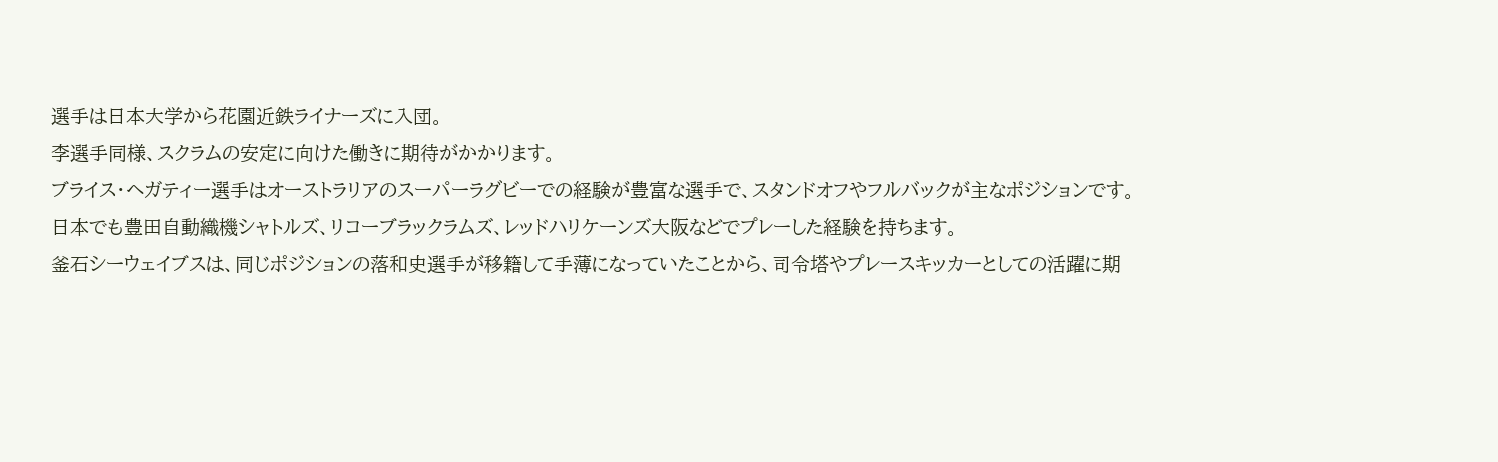選手は日本大学から花園近鉄ライナーズに入団。
李選手同様、スクラムの安定に向けた働きに期待がかかります。
ブライス・ヘガティー選手はオーストラリアのスーパーラグビーでの経験が豊富な選手で、スタンドオフやフルバックが主なポジションです。
日本でも豊田自動織機シャトルズ、リコーブラックラムズ、レッドハリケーンズ大阪などでプレーした経験を持ちます。
釜石シーウェイブスは、同じポジションの落和史選手が移籍して手薄になっていたことから、司令塔やプレースキッカーとしての活躍に期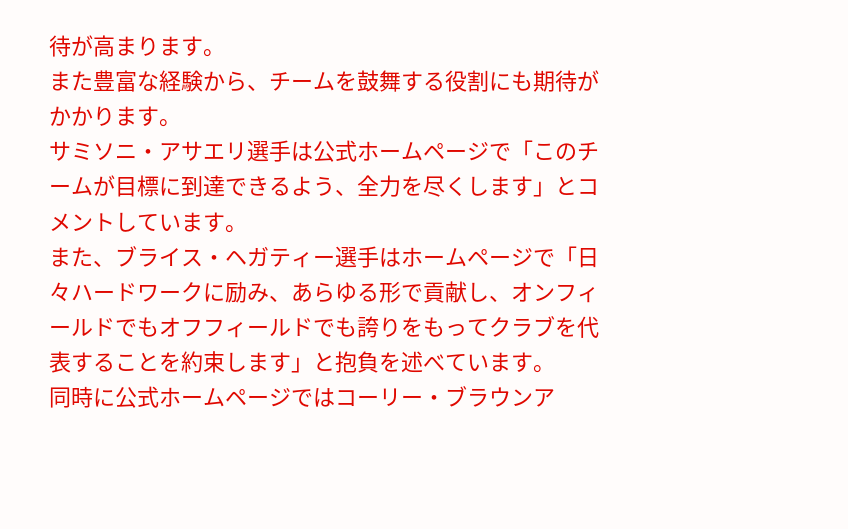待が高まります。
また豊富な経験から、チームを鼓舞する役割にも期待がかかります。
サミソニ・アサエリ選手は公式ホームページで「このチームが目標に到達できるよう、全力を尽くします」とコメントしています。
また、ブライス・ヘガティー選手はホームページで「日々ハードワークに励み、あらゆる形で貢献し、オンフィールドでもオフフィールドでも誇りをもってクラブを代表することを約束します」と抱負を述べています。
同時に公式ホームページではコーリー・ブラウンア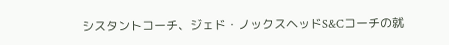シスタントコーチ、ジェド・ノックスヘッドS&Cコーチの就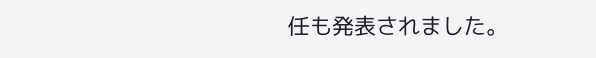任も発表されました。